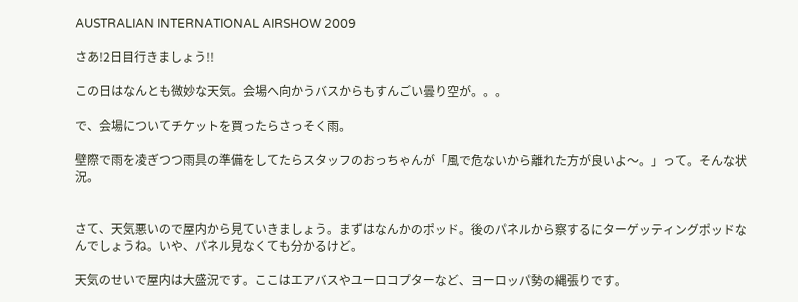AUSTRALIAN INTERNATIONAL AIRSHOW 2009

さあ!2日目行きましょう!!

この日はなんとも微妙な天気。会場へ向かうバスからもすんごい曇り空が。。。

で、会場についてチケットを買ったらさっそく雨。

壁際で雨を凌ぎつつ雨具の準備をしてたらスタッフのおっちゃんが「風で危ないから離れた方が良いよ〜。」って。そんな状況。


さて、天気悪いので屋内から見ていきましょう。まずはなんかのポッド。後のパネルから察するにターゲッティングポッドなんでしょうね。いや、パネル見なくても分かるけど。

天気のせいで屋内は大盛況です。ここはエアバスやユーロコプターなど、ヨーロッパ勢の縄張りです。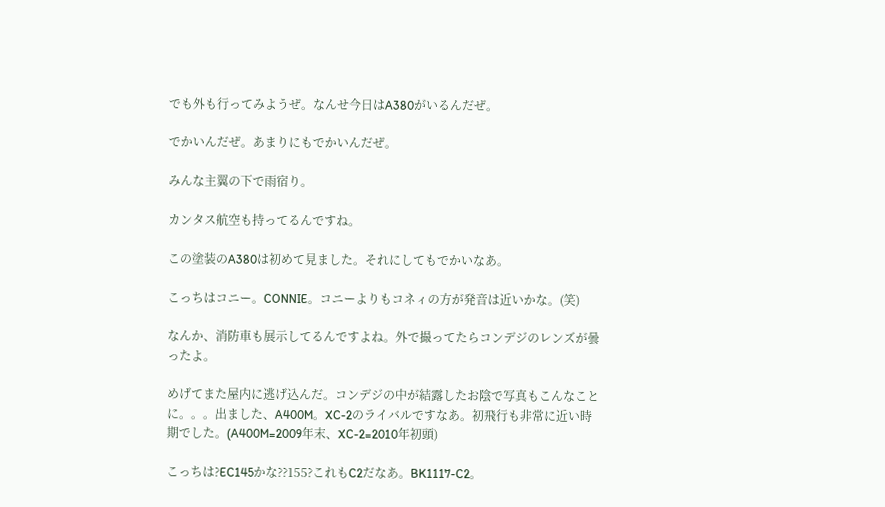でも外も行ってみようぜ。なんせ今日はA380がいるんだぜ。

でかいんだぜ。あまりにもでかいんだぜ。

みんな主翼の下で雨宿り。

カンタス航空も持ってるんですね。

この塗装のA380は初めて見ました。それにしてもでかいなあ。

こっちはコニー。CONNIE。コニーよりもコネィの方が発音は近いかな。(笑)

なんか、消防車も展示してるんですよね。外で撮ってたらコンデジのレンズが曇ったよ。

めげてまた屋内に逃げ込んだ。コンデジの中が結露したお陰で写真もこんなことに。。。出ました、A400M。XC-2のライバルですなあ。初飛行も非常に近い時期でした。(A400M=2009年末、XC-2=2010年初頭)

こっちは?EC145かな??155?これもC2だなあ。BK1117-C2。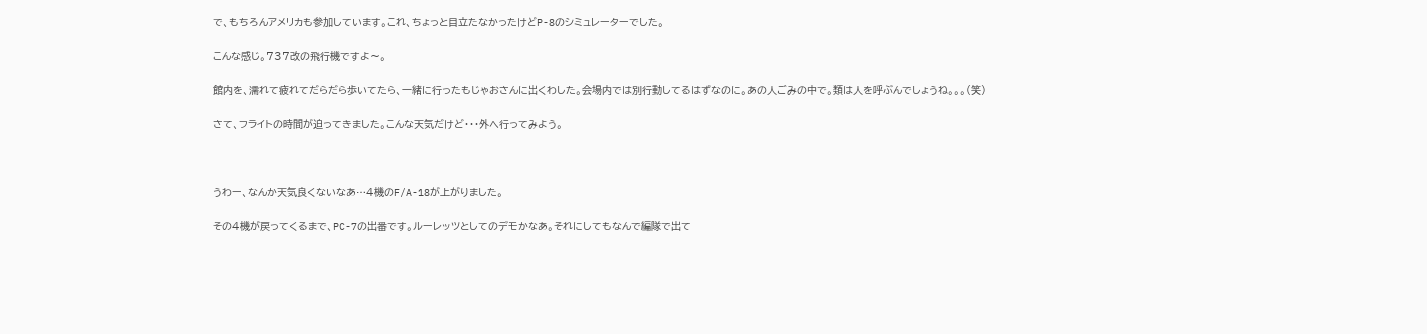で、もちろんアメリカも参加しています。これ、ちょっと目立たなかったけどP-8のシミュレーターでした。

こんな感じ。737改の飛行機ですよ〜。

館内を、濡れて疲れてだらだら歩いてたら、一緒に行ったもじゃおさんに出くわした。会場内では別行動してるはずなのに。あの人ごみの中で。類は人を呼ぶんでしょうね。。。(笑)

さて、フライトの時間が迫ってきました。こんな天気だけど・・・外へ行ってみよう。



うわー、なんか天気良くないなあ…4機のF/A-18が上がりました。

その4機が戻ってくるまで、PC-7の出番です。ルーレッツとしてのデモかなあ。それにしてもなんで編隊で出て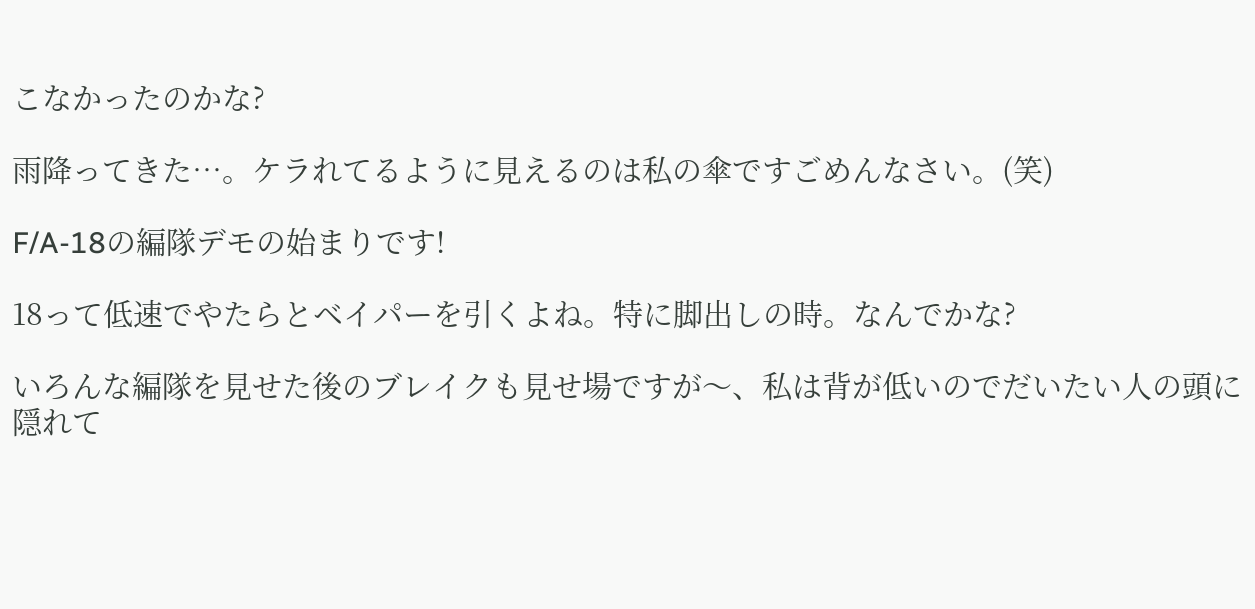こなかったのかな?

雨降ってきた…。ケラれてるように見えるのは私の傘ですごめんなさい。(笑)

F/A-18の編隊デモの始まりです!

18って低速でやたらとベイパーを引くよね。特に脚出しの時。なんでかな?

いろんな編隊を見せた後のブレイクも見せ場ですが〜、私は背が低いのでだいたい人の頭に隠れて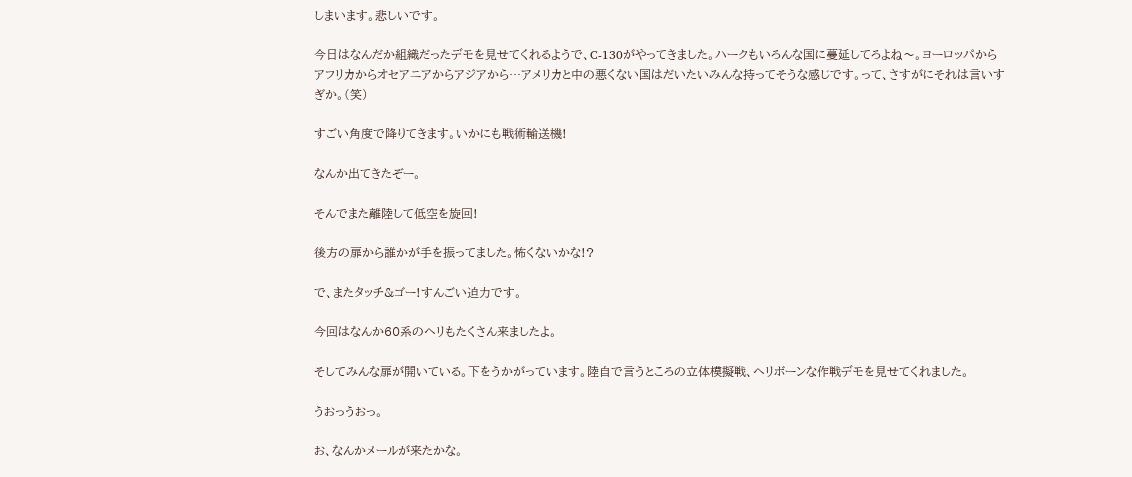しまいます。悲しいです。

今日はなんだか組織だったデモを見せてくれるようで、C-130がやってきました。ハークもいろんな国に蔓延してろよね〜。ヨーロッパからアフリカからオセアニアからアジアから…アメリカと中の悪くない国はだいたいみんな持ってそうな感じです。って、さすがにそれは言いすぎか。(笑)

すごい角度で降りてきます。いかにも戦術輸送機!

なんか出てきたぞー。

そんでまた離陸して低空を旋回!

後方の扉から誰かが手を振ってました。怖くないかな!?

で、またタッチ&ゴー!すんごい迫力です。

今回はなんか60系のヘリもたくさん来ましたよ。

そしてみんな扉が開いている。下をうかがっています。陸自で言うところの立体模擬戦、ヘリボーンな作戦デモを見せてくれました。

うおっうおっ。

お、なんかメールが来たかな。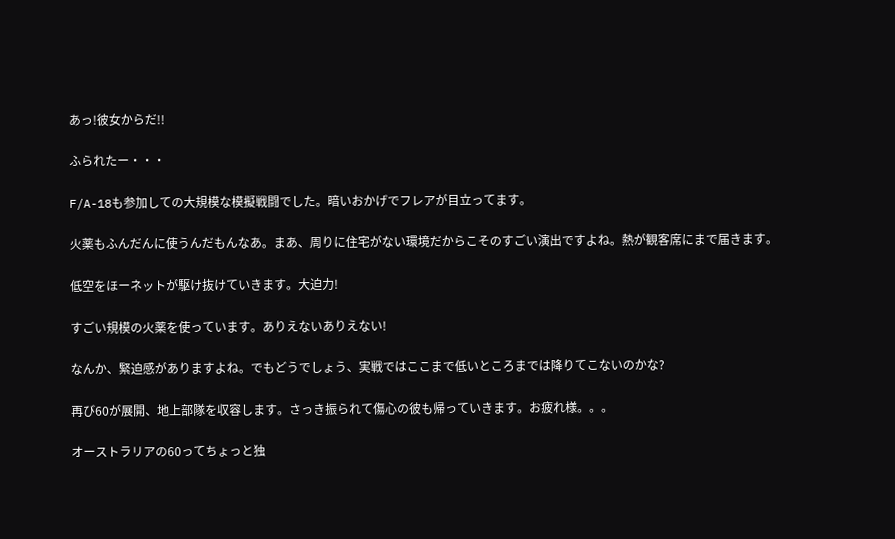あっ!彼女からだ!!

ふられたー・・・

F/A-18も参加しての大規模な模擬戦闘でした。暗いおかげでフレアが目立ってます。

火薬もふんだんに使うんだもんなあ。まあ、周りに住宅がない環境だからこそのすごい演出ですよね。熱が観客席にまで届きます。

低空をほーネットが駆け抜けていきます。大迫力!

すごい規模の火薬を使っています。ありえないありえない!

なんか、緊迫感がありますよね。でもどうでしょう、実戦ではここまで低いところまでは降りてこないのかな?

再び60が展開、地上部隊を収容します。さっき振られて傷心の彼も帰っていきます。お疲れ様。。。

オーストラリアの60ってちょっと独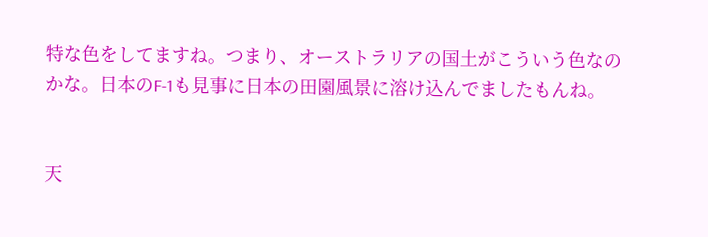特な色をしてますね。つまり、オーストラリアの国土がこういう色なのかな。日本のF-1も見事に日本の田園風景に溶け込んでましたもんね。


天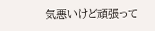気悪いけど頑張って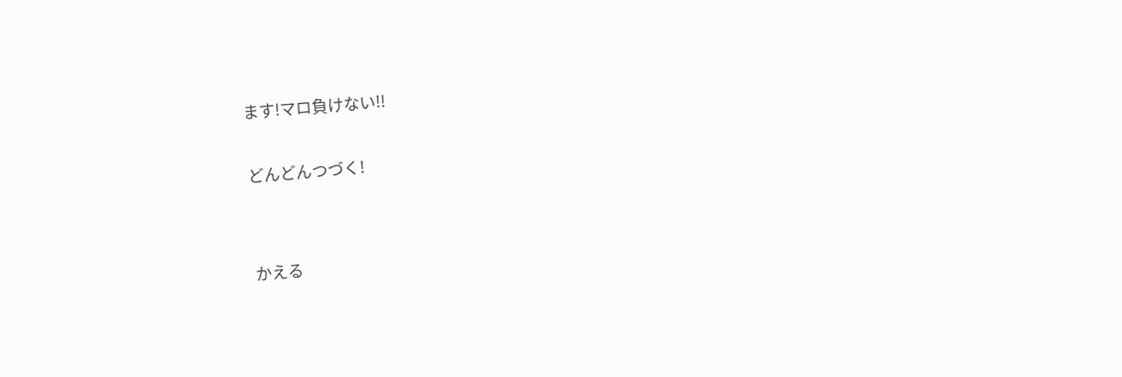ます!マロ負けない!!

どんどんつづく!


かえる